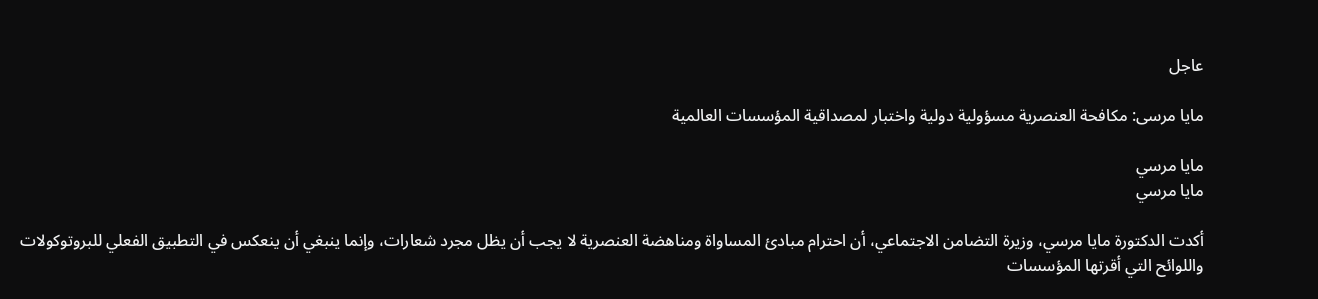عاجل

مايا مرسى: مكافحة العنصرية مسؤولية دولية واختبار لمصداقية المؤسسات العالمية

مايا مرسي
مايا مرسي

أكدت الدكتورة مايا مرسي، وزيرة التضامن الاجتماعي، أن احترام مبادئ المساواة ومناهضة العنصرية لا يجب أن يظل مجرد شعارات، وإنما ينبغي أن ينعكس في التطبيق الفعلي للبروتوكولات واللوائح التي أقرتها المؤسسات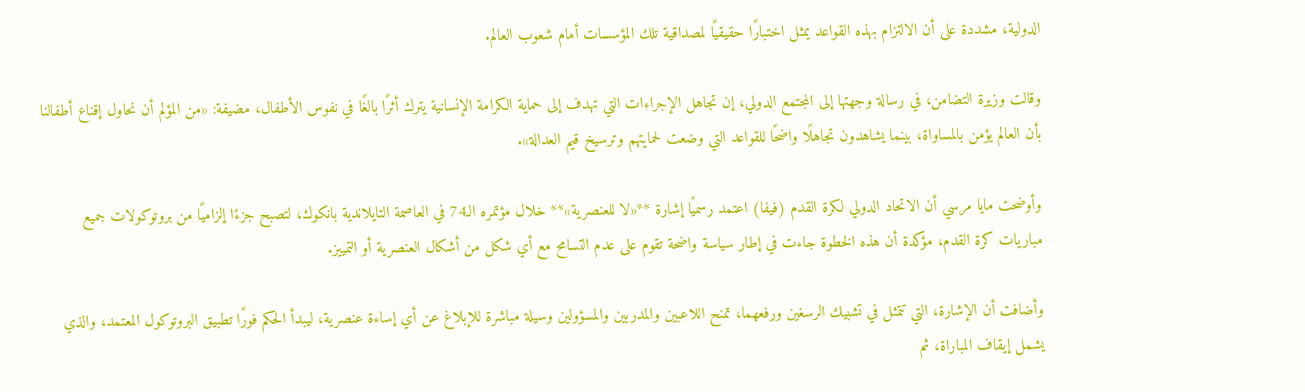الدولية، مشددة على أن الالتزام بهذه القواعد يمثل اختبارًا حقيقيًا لمصداقية تلك المؤسسات أمام شعوب العالم.

وقالت وزيرة التضامن، في رسالة وجهتها إلى المجتمع الدولي، إن تجاهل الإجراءات التي تهدف إلى حماية الكرامة الإنسانية يترك أثرًا بالغًا في نفوس الأطفال، مضيفة: «من المؤلم أن نحاول إقناع أطفالنا بأن العالم يؤمن بالمساواة، بينما يشاهدون تجاهلًا واضحًا للقواعد التي وضعت لحمايتهم وترسيخ قيم العدالة».

وأوضحت مايا مرسي أن الاتحاد الدولي لكرة القدم (فيفا) اعتمد رسميًا إشارة **«لا للعنصرية»** خلال مؤتمره الـ74 في العاصمة التايلاندية بانكوك، لتصبح جزءًا إلزاميًا من بروتوكولات جميع مباريات كرة القدم، مؤكدة أن هذه الخطوة جاءت في إطار سياسة واضحة تقوم على عدم التسامح مع أي شكل من أشكال العنصرية أو التمييز.

وأضافت أن الإشارة، التي تتمثل في تشبيك الرسغين ورفعهما، تمنح اللاعبين والمدربين والمسؤولين وسيلة مباشرة للإبلاغ عن أي إساءة عنصرية، ليبدأ الحكم فورًا تطبيق البروتوكول المعتمد، والذي يشمل إيقاف المباراة، ثم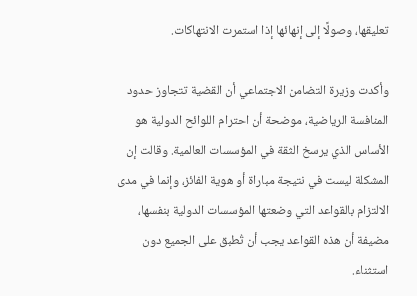تعليقها، وصولًا إلى إنهائها إذا استمرت الانتهاكات.

وأكدت وزيرة التضامن الاجتماعي أن القضية تتجاوز حدود المنافسة الرياضية، موضحة أن احترام اللوائح الدولية هو الأساس الذي يرسخ الثقة في المؤسسات العالمية. وقالت إن المشكلة ليست في نتيجة مباراة أو هوية الفائز، وإنما في مدى الالتزام بالقواعد التي وضعتها المؤسسات الدولية بنفسها، مضيفة أن هذه القواعد يجب أن تُطبق على الجميع دون استثناء.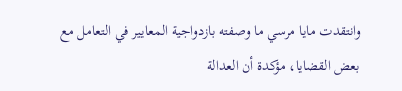وانتقدت مايا مرسي ما وصفته بازدواجية المعايير في التعامل مع بعض القضايا، مؤكدة أن العدالة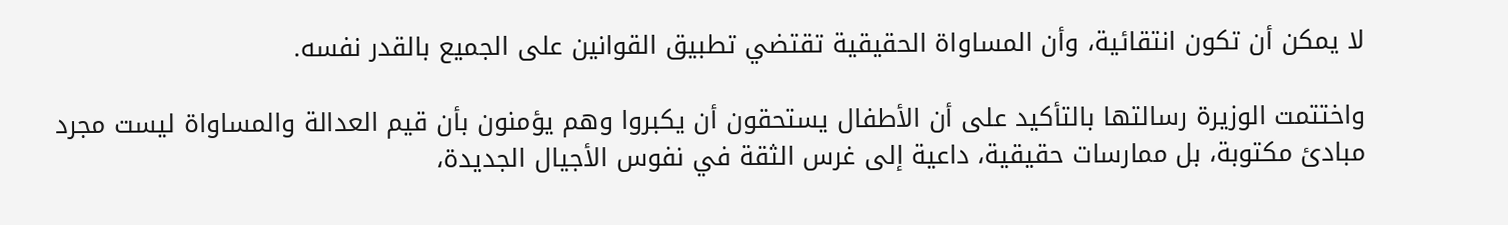لا يمكن أن تكون انتقائية، وأن المساواة الحقيقية تقتضي تطبيق القوانين على الجميع بالقدر نفسه.

واختتمت الوزيرة رسالتها بالتأكيد على أن الأطفال يستحقون أن يكبروا وهم يؤمنون بأن قيم العدالة والمساواة ليست مجرد مبادئ مكتوبة، بل ممارسات حقيقية، داعية إلى غرس الثقة في نفوس الأجيال الجديدة،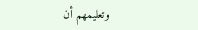وتعليمهم أن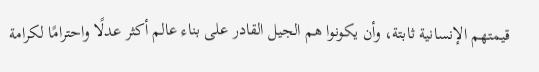قيمتهم الإنسانية ثابتة، وأن يكونوا هم الجيل القادر على بناء عالم أكثر عدلًا واحترامًا لكرامة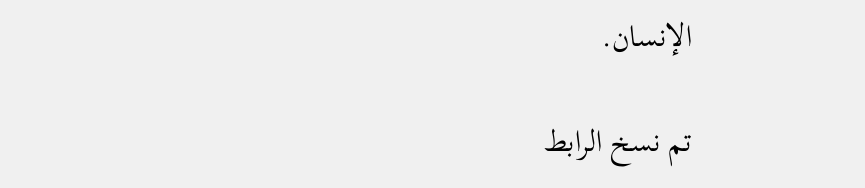الإنسان.

تم نسخ الرابط